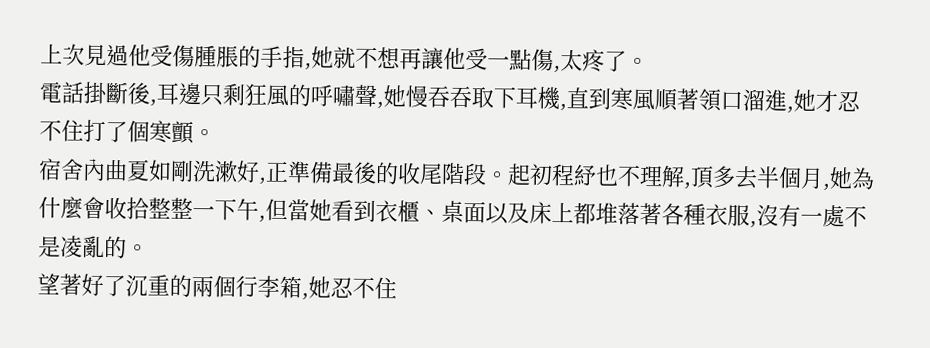上次見過他受傷腫脹的手指,她就不想再讓他受一點傷,太疼了。
電話掛斷後,耳邊只剩狂風的呼嘯聲,她慢吞吞取下耳機,直到寒風順著領口溜進,她才忍不住打了個寒顫。
宿舍內曲夏如剛洗漱好,正準備最後的收尾階段。起初程紓也不理解,頂多去半個月,她為什麼會收拾整整一下午,但當她看到衣櫃、桌面以及床上都堆落著各種衣服,沒有一處不是凌亂的。
望著好了沉重的兩個行李箱,她忍不住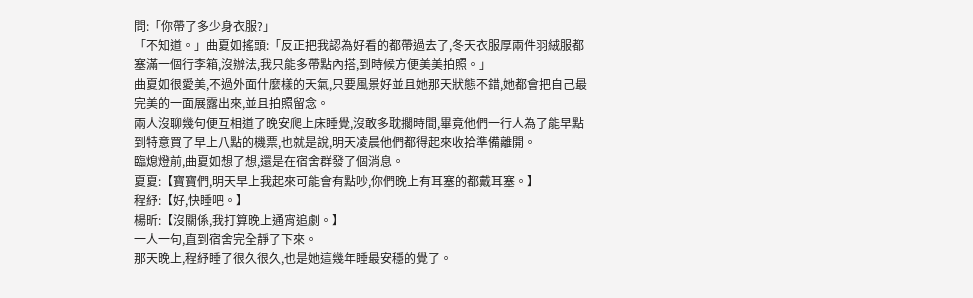問:「你帶了多少身衣服?」
「不知道。」曲夏如搖頭:「反正把我認為好看的都帶過去了,冬天衣服厚兩件羽絨服都塞滿一個行李箱,沒辦法,我只能多帶點內搭,到時候方便美美拍照。」
曲夏如很愛美,不過外面什麼樣的天氣,只要風景好並且她那天狀態不錯,她都會把自己最完美的一面展露出來,並且拍照留念。
兩人沒聊幾句便互相道了晚安爬上床睡覺,沒敢多耽擱時間,畢竟他們一行人為了能早點到特意買了早上八點的機票,也就是說,明天凌晨他們都得起來收拾準備離開。
臨熄燈前,曲夏如想了想,還是在宿舍群發了個消息。
夏夏:【寶寶們,明天早上我起來可能會有點吵,你們晚上有耳塞的都戴耳塞。】
程紓:【好,快睡吧。】
楊昕:【沒關係,我打算晚上通宵追劇。】
一人一句,直到宿舍完全靜了下來。
那天晚上,程紓睡了很久很久,也是她這幾年睡最安穩的覺了。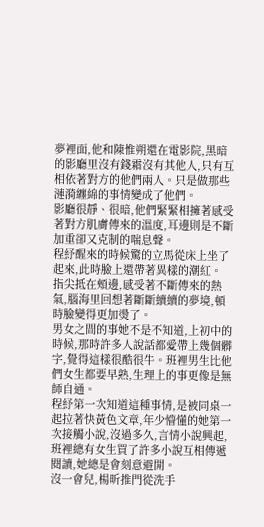夢裡面,他和陳惟朔還在電影院,黑暗的影廳里沒有錢霜沒有其他人,只有互相依著對方的他們兩人。只是做那些漣漪纏綿的事情變成了他們。
影廳很靜、很暗,他們緊緊相擁著感受著對方肌膚傳來的溫度,耳邊則是不斷加重卻又克制的喘息聲。
程紓醒來的時候驚的立馬從床上坐了起來,此時臉上還帶著異樣的潮紅。
指尖抵在頰邊,感受著不斷傳來的熱氣,腦海里回想著斷斷續續的夢境,頓時臉變得更加燙了。
男女之間的事她不是不知道,上初中的時候,那時許多人說話都愛帶上幾個髒字,覺得這樣很酷很牛。班裡男生比他們女生都要早熟,生理上的事更像是無師自通。
程紓第一次知道這種事情,是被同桌一起拉著快黃色文章,年少懵懂的她第一次接觸小說,沒過多久,言情小說興起,班裡總有女生買了許多小說互相傳遞閱讀,她總是會刻意避開。
沒一會兒,楊昕推門從洗手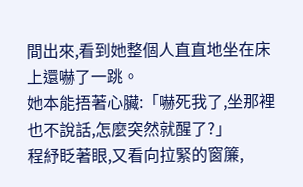間出來,看到她整個人直直地坐在床上還嚇了一跳。
她本能捂著心臟:「嚇死我了,坐那裡也不說話,怎麼突然就醒了?」
程紓眨著眼,又看向拉緊的窗簾,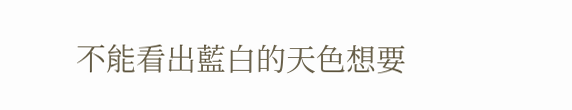不能看出藍白的天色想要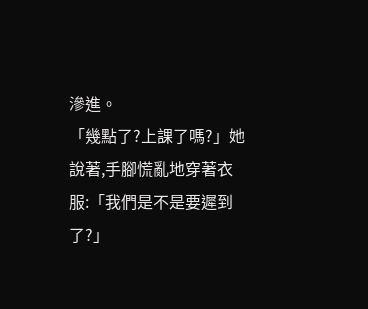滲進。
「幾點了?上課了嗎?」她說著,手腳慌亂地穿著衣服:「我們是不是要遲到了?」